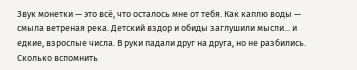Звук монетки — это всё, что осталось мне от тебя. Как каплю воды — смыла ветреная река. Детский вздор и обиды заглушили мысли... и едкие, взрослые числа. В руки падали друг на друга, но не разбились. Сколько вспомнить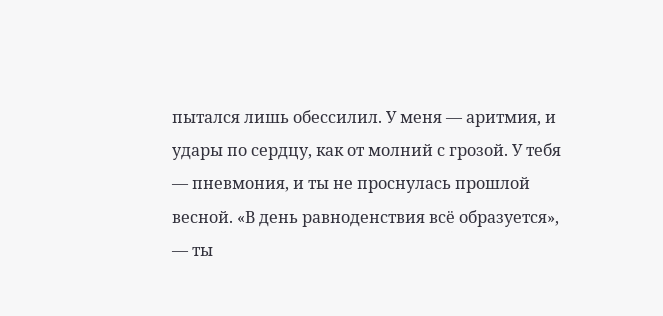пытался лишь обессилил. У меня — аритмия, и удары по сердцу, как от молний с грозой. У тебя — пневмония, и ты не проснулась прошлой весной. «В день равноденствия всё образуется», — ты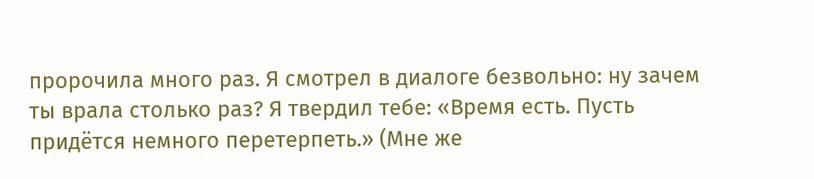пророчила много раз. Я смотрел в диалоге безвольно: ну зачем ты врала столько раз? Я твердил тебе: «Время есть. Пусть придётся немного перетерпеть.» (Мне же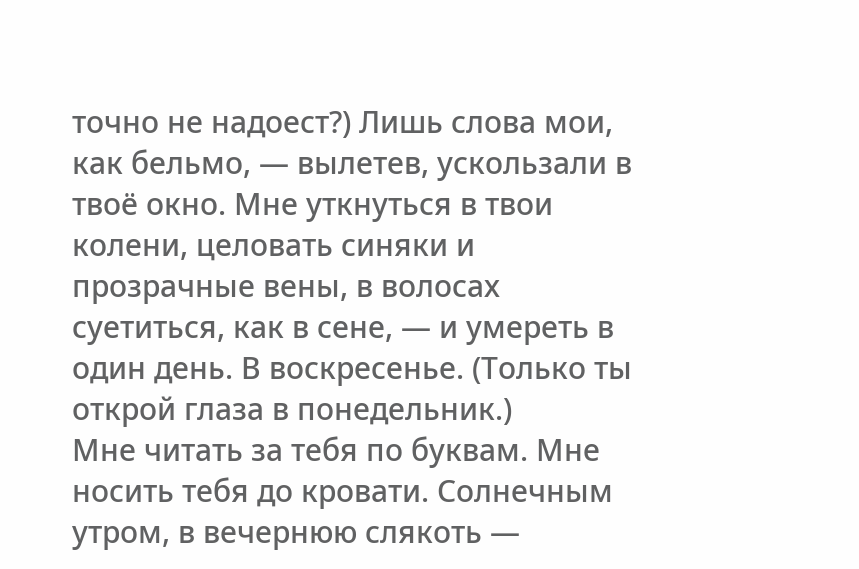точно не надоест?) Лишь слова мои, как бельмо, — вылетев, ускользали в твоё окно. Мне уткнуться в твои колени, целовать синяки и прозрачные вены, в волосах суетиться, как в сене, — и умереть в один день. В воскресенье. (Только ты открой глаза в понедельник.)
Мне читать за тебя по буквам. Мне носить тебя до кровати. Солнечным утром, в вечернюю слякоть —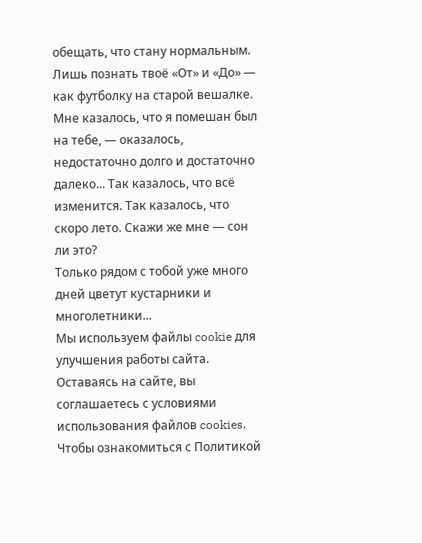обещать, что стану нормальным. Лишь познать твоё «От» и «До» — как футболку на старой вешалке. Мне казалось, что я помешан был на тебе, — оказалось, недостаточно долго и достаточно далеко... Так казалось, что всё изменится. Так казалось, что скоро лето. Скажи же мне — сон ли это?
Только рядом с тобой уже много дней цветут кустарники и многолетники...
Мы используем файлы cookie для улучшения работы сайта. Оставаясь на сайте, вы соглашаетесь с условиями использования файлов cookies. Чтобы ознакомиться с Политикой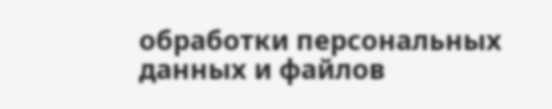обработки персональных данных и файлов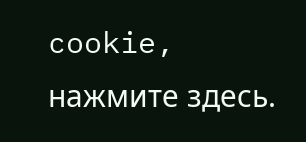cookie, нажмите здесь.